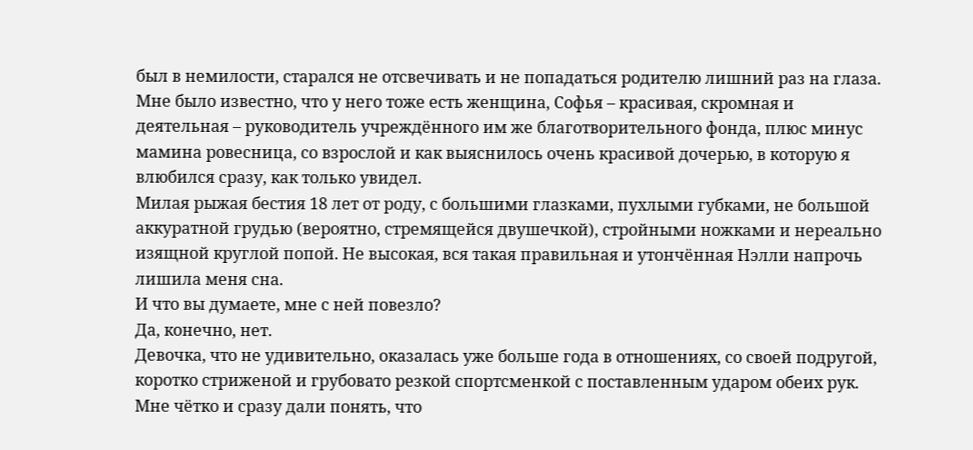был в немилости, старался не отсвечивать и не попадаться родителю лишний раз на глаза.
Мне было известно, что у него тоже есть женщина, Софья – красивая, скромная и деятельная – руководитель учреждённого им же благотворительного фонда, плюс минус мамина ровесница, со взрослой и как выяснилось очень красивой дочерью, в которую я влюбился сразу, как только увидел.
Милая рыжая бестия 18 лет от роду, с большими глазками, пухлыми губками, не большой аккуратной грудью (вероятно, стремящейся двушечкой), стройными ножками и нереально изящной круглой попой. Не высокая, вся такая правильная и утончённая Нэлли напрочь лишила меня сна.
И что вы думаете, мне с ней повезло?
Да, конечно, нет.
Девочка, что не удивительно, оказалась уже больше года в отношениях, со своей подругой, коротко стриженой и грубовато резкой спортсменкой с поставленным ударом обеих рук.
Мне чётко и сразу дали понять, что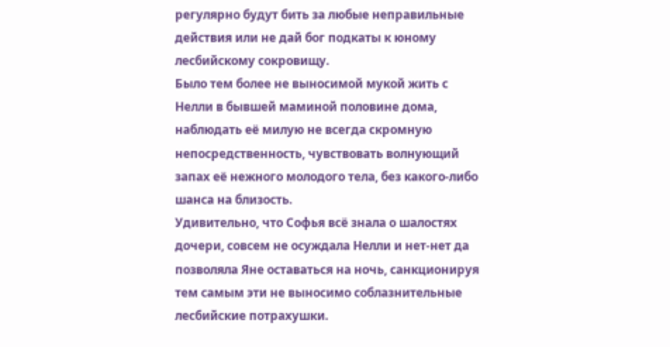регулярно будут бить за любые неправильные действия или не дай бог подкаты к юному лесбийскому сокровищу.
Было тем более не выносимой мукой жить с Нелли в бывшей маминой половине дома, наблюдать её милую не всегда скромную непосредственность, чувствовать волнующий запах её нежного молодого тела, без какого-либо шанса на близость.
Удивительно, что Софья всё знала о шалостях дочери, совсем не осуждала Нелли и нет-нет да позволяла Яне оставаться на ночь, санкционируя тем самым эти не выносимо соблазнительные лесбийские потрахушки.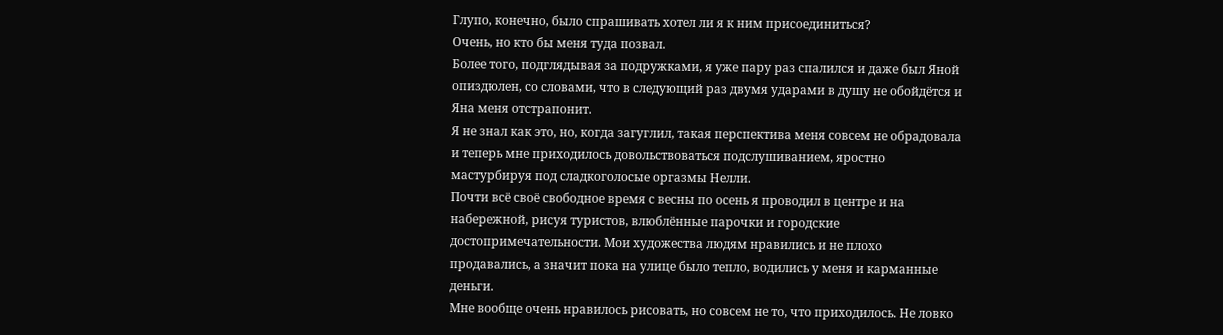Глупо, конечно, было спрашивать хотел ли я к ним присоединиться?
Очень, но кто бы меня туда позвал.
Более того, подглядывая за подружками, я уже пару раз спалился и даже был Яной опиздюлен, со словами, что в следующий раз двумя ударами в душу не обойдётся и Яна меня отстрапонит.
Я не знал как это, но, когда загуглил, такая перспектива меня совсем не обрадовала и теперь мне приходилось довольствоваться подслушиванием, яростно мастурбируя под сладкоголосые оргазмы Нелли.
Почти всё своё свободное время с весны по осень я проводил в центре и на набережной, рисуя туристов, влюблённые парочки и городские достопримечательности. Мои художества людям нравились и не плохо продавались, а значит пока на улице было тепло, водились у меня и карманные деньги.
Мне вообще очень нравилось рисовать, но совсем не то, что приходилось. Не ловко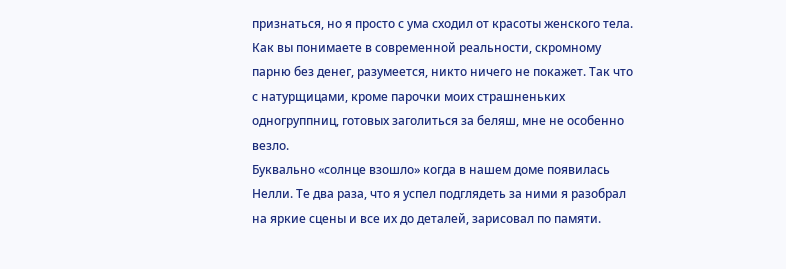признаться, но я просто с ума сходил от красоты женского тела.
Как вы понимаете в современной реальности, скромному парню без денег, разумеется, никто ничего не покажет. Так что с натурщицами, кроме парочки моих страшненьких одногруппниц, готовых заголиться за беляш, мне не особенно везло.
Буквально «солнце взошло» когда в нашем доме появилась Нелли. Те два раза, что я успел подглядеть за ними я разобрал на яркие сцены и все их до деталей, зарисовал по памяти.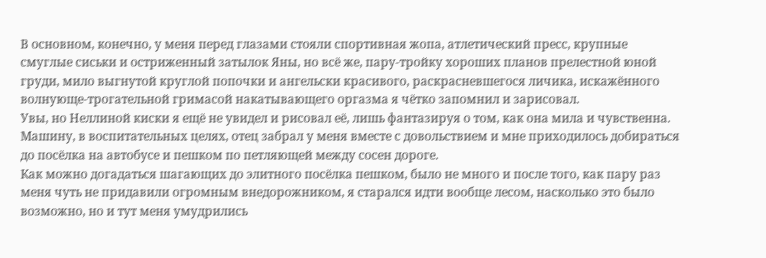В основном, конечно, у меня перед глазами стояли спортивная жопа, атлетический пресс, крупные смуглые сиськи и остриженный затылок Яны, но всё же, пару-тройку хороших планов прелестной юной груди, мило выгнутой круглой попочки и ангельски красивого, раскрасневшегося личика, искажённого волнующе-трогательной гримасой накатывающего оргазма я чётко запомнил и зарисовал.
Увы, но Неллиной киски я ещё не увидел и рисовал её, лишь фантазируя о том, как она мила и чувственна.
Машину, в воспитательных целях, отец забрал у меня вместе с довольствием и мне приходилось добираться до посёлка на автобусе и пешком по петляющей между сосен дороге.
Как можно догадаться шагающих до элитного посёлка пешком, было не много и после того, как пару раз меня чуть не придавили огромным внедорожником, я старался идти вообще лесом, насколько это было возможно, но и тут меня умудрились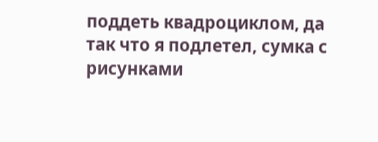поддеть квадроциклом, да так что я подлетел, сумка с рисунками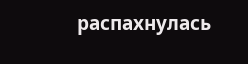распахнулась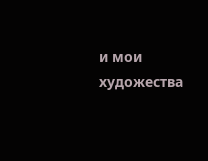и мои художества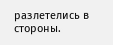разлетелись в стороны.